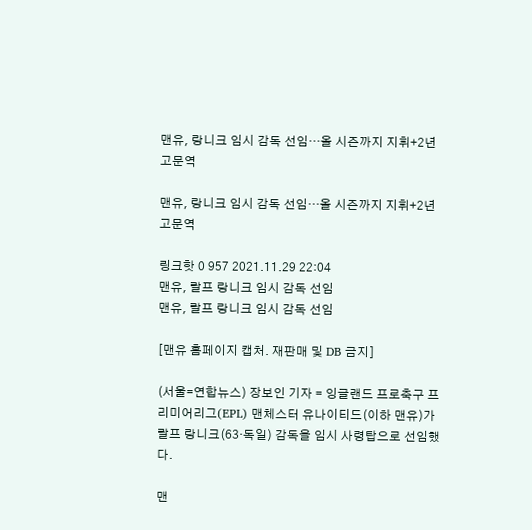맨유, 랑니크 임시 감독 선임…올 시즌까지 지휘+2년 고문역

맨유, 랑니크 임시 감독 선임…올 시즌까지 지휘+2년 고문역

링크핫 0 957 2021.11.29 22:04
맨유, 랄프 랑니크 임시 감독 선임
맨유, 랄프 랑니크 임시 감독 선임

[맨유 홈페이지 캡처. 재판매 및 DB 금지]

(서울=연합뉴스) 장보인 기자 = 잉글랜드 프로축구 프리미어리그(EPL) 맨체스터 유나이티드(이하 맨유)가 랄프 랑니크(63·독일) 감독을 임시 사령탑으로 선임했다.

맨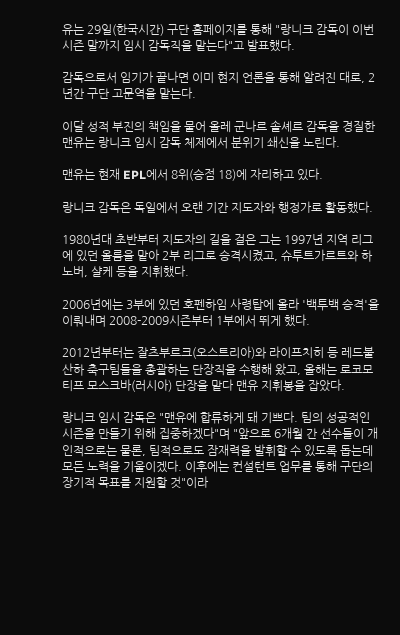유는 29일(한국시간) 구단 홈페이지를 통해 "랑니크 감독이 이번 시즌 말까지 임시 감독직을 맡는다"고 발표했다.

감독으로서 임기가 끝나면 이미 현지 언론을 통해 알려진 대로, 2년간 구단 고문역을 맡는다.

이달 성적 부진의 책임을 물어 올레 군나르 솔셰르 감독을 경질한 맨유는 랑니크 임시 감독 체제에서 분위기 쇄신을 노린다.

맨유는 현재 EPL에서 8위(승점 18)에 자리하고 있다.

랑니크 감독은 독일에서 오랜 기간 지도자와 행정가로 활동했다.

1980년대 초반부터 지도자의 길을 걸은 그는 1997년 지역 리그에 있던 올름을 맡아 2부 리그로 승격시켰고, 슈투트가르트와 하노버, 샬케 등을 지휘했다.

2006년에는 3부에 있던 호펜하임 사령탑에 올라 '백투백 승격'을 이뤄내며 2008-2009시즌부터 1부에서 뛰게 했다.

2012년부터는 잘츠부르크(오스트리아)와 라이프치히 등 레드불 산하 축구팀들을 총괄하는 단장직을 수행해 왔고, 올해는 로코모티프 모스크바(러시아) 단장을 맡다 맨유 지휘봉을 잡았다.

랑니크 임시 감독은 "맨유에 합류하게 돼 기쁘다. 팀의 성공적인 시즌을 만들기 위해 집중하겠다"며 "앞으로 6개월 간 선수들이 개인적으로는 물론, 팀적으로도 잠재력을 발휘할 수 있도록 돕는데 모든 노력을 기울이겠다. 이후에는 컨설턴트 업무를 통해 구단의 장기적 목표를 지원할 것"이라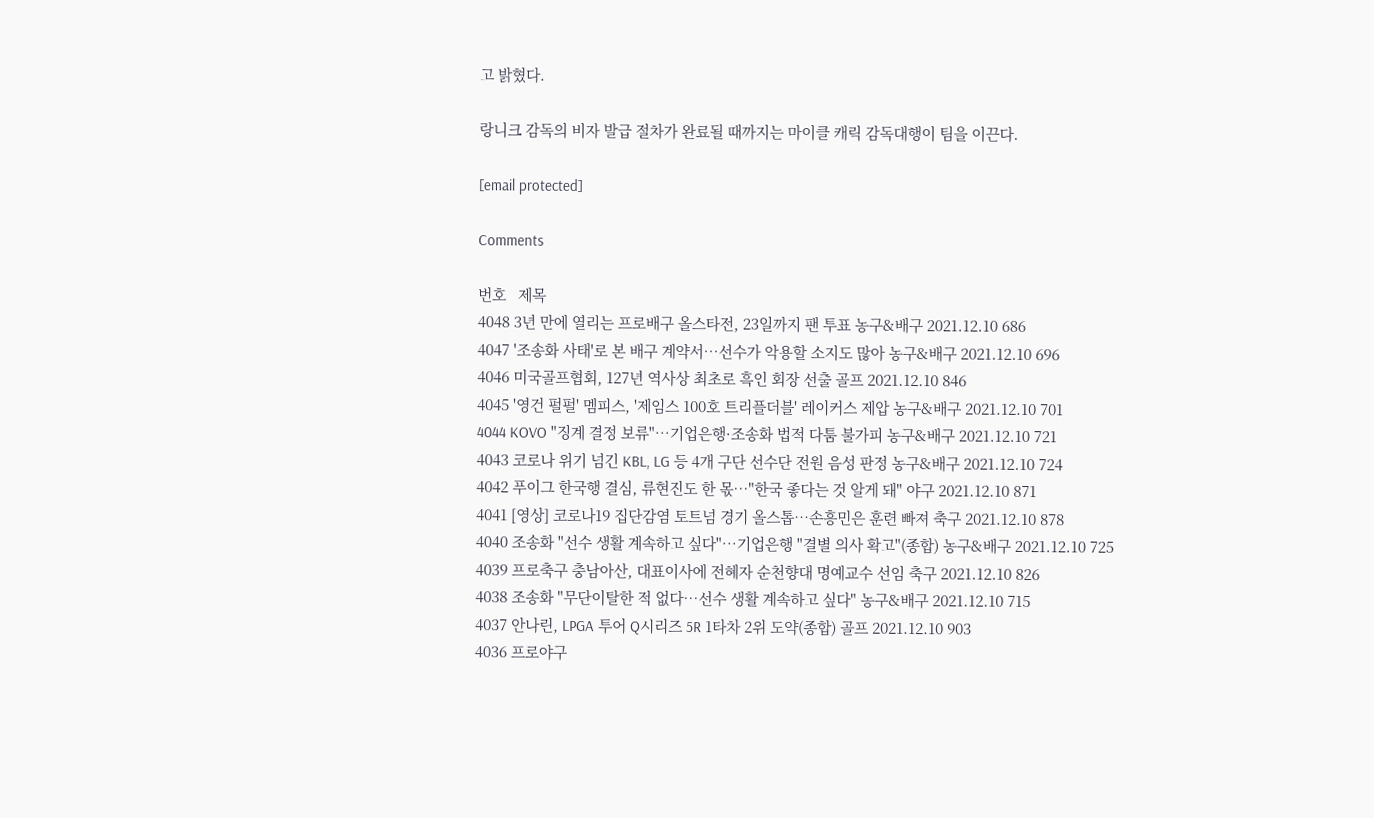고 밝혔다.

랑니크 감독의 비자 발급 절차가 완료될 때까지는 마이클 캐릭 감독대행이 팀을 이끈다.

[email protected]

Comments

번호   제목
4048 3년 만에 열리는 프로배구 올스타전, 23일까지 팬 투표 농구&배구 2021.12.10 686
4047 '조송화 사태'로 본 배구 계약서…선수가 악용할 소지도 많아 농구&배구 2021.12.10 696
4046 미국골프협회, 127년 역사상 최초로 흑인 회장 선출 골프 2021.12.10 846
4045 '영건 펄펄' 멤피스, '제임스 100호 트리플더블' 레이커스 제압 농구&배구 2021.12.10 701
4044 KOVO "징계 결정 보류"…기업은행·조송화 법적 다툼 불가피 농구&배구 2021.12.10 721
4043 코로나 위기 넘긴 KBL, LG 등 4개 구단 선수단 전원 음성 판정 농구&배구 2021.12.10 724
4042 푸이그 한국행 결심, 류현진도 한 몫…"한국 좋다는 것 알게 돼" 야구 2021.12.10 871
4041 [영상] 코로나19 집단감염 토트넘 경기 올스톱…손흥민은 훈련 빠져 축구 2021.12.10 878
4040 조송화 "선수 생활 계속하고 싶다"…기업은행 "결별 의사 확고"(종합) 농구&배구 2021.12.10 725
4039 프로축구 충남아산, 대표이사에 전혜자 순천향대 명예교수 선임 축구 2021.12.10 826
4038 조송화 "무단이탈한 적 없다…선수 생활 계속하고 싶다" 농구&배구 2021.12.10 715
4037 안나린, LPGA 투어 Q시리즈 5R 1타차 2위 도약(종합) 골프 2021.12.10 903
4036 프로야구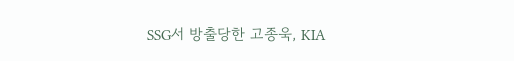SSG서 방출당한 고종욱, KIA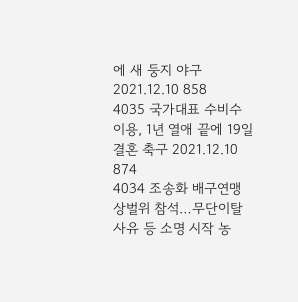에 새 둥지 야구 2021.12.10 858
4035 국가대표 수비수 이용, 1년 열애 끝에 19일 결혼 축구 2021.12.10 874
4034 조송화 배구연맹 상벌위 참석…무단이탈 사유 등 소명 시작 농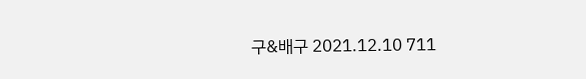구&배구 2021.12.10 711